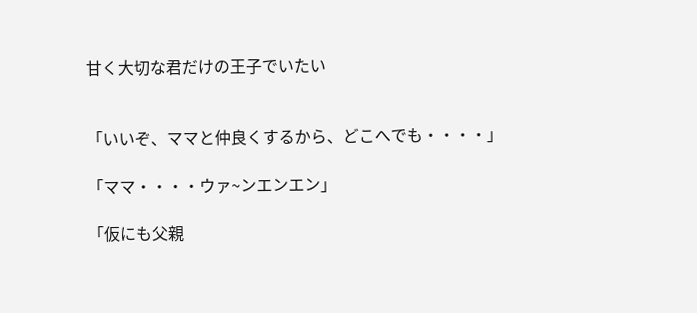甘く大切な君だけの王子でいたい


「いいぞ、ママと仲良くするから、どこへでも・・・・」

「ママ・・・・ウァ~ンエンエン」

「仮にも父親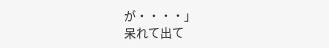が・・・・」
呆れて出て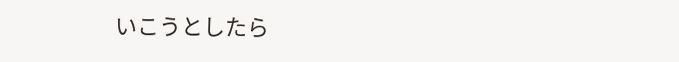いこうとしたら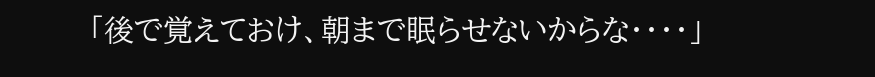「後で覚えておけ、朝まで眠らせないからな・・・・」